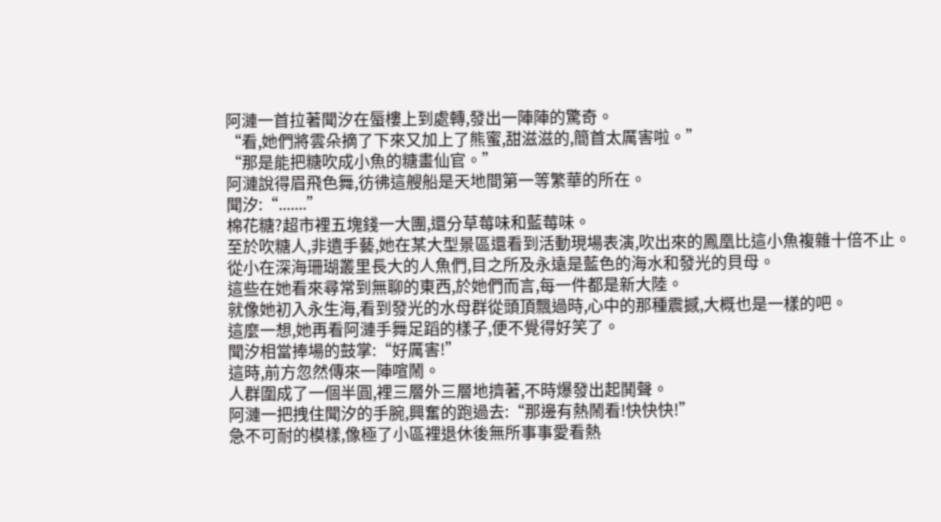阿漣一首拉著聞汐在蜃樓上到處轉,發出一陣陣的驚奇。
“看,她們將雲朵摘了下來又加上了熊蜜,甜滋滋的,簡首太厲害啦。”
“那是能把糖吹成小魚的糖畫仙官。”
阿漣說得眉飛色舞,彷彿這艘船是天地間第一等繁華的所在。
聞汐:“.......”
棉花糖?超市裡五塊錢一大團,還分草莓味和藍莓味。
至於吹糖人,非遺手藝,她在某大型景區還看到活動現場表演,吹出來的鳳凰比這小魚複雜十倍不止。
從小在深海珊瑚叢里長大的人魚們,目之所及永遠是藍色的海水和發光的貝母。
這些在她看來尋常到無聊的東西,於她們而言,每一件都是新大陸。
就像她初入永生海,看到發光的水母群從頭頂飄過時,心中的那種震撼,大概也是一樣的吧。
這麼一想,她再看阿漣手舞足蹈的樣子,便不覺得好笑了。
聞汐相當捧場的鼓掌:“好厲害!”
這時,前方忽然傳來一陣喧鬧。
人群圍成了一個半圓,裡三層外三層地擠著,不時爆發出起鬨聲。
阿漣一把拽住聞汐的手腕,興奮的跑過去:“那邊有熱鬧看!快快快!”
急不可耐的模樣,像極了小區裡退休後無所事事愛看熱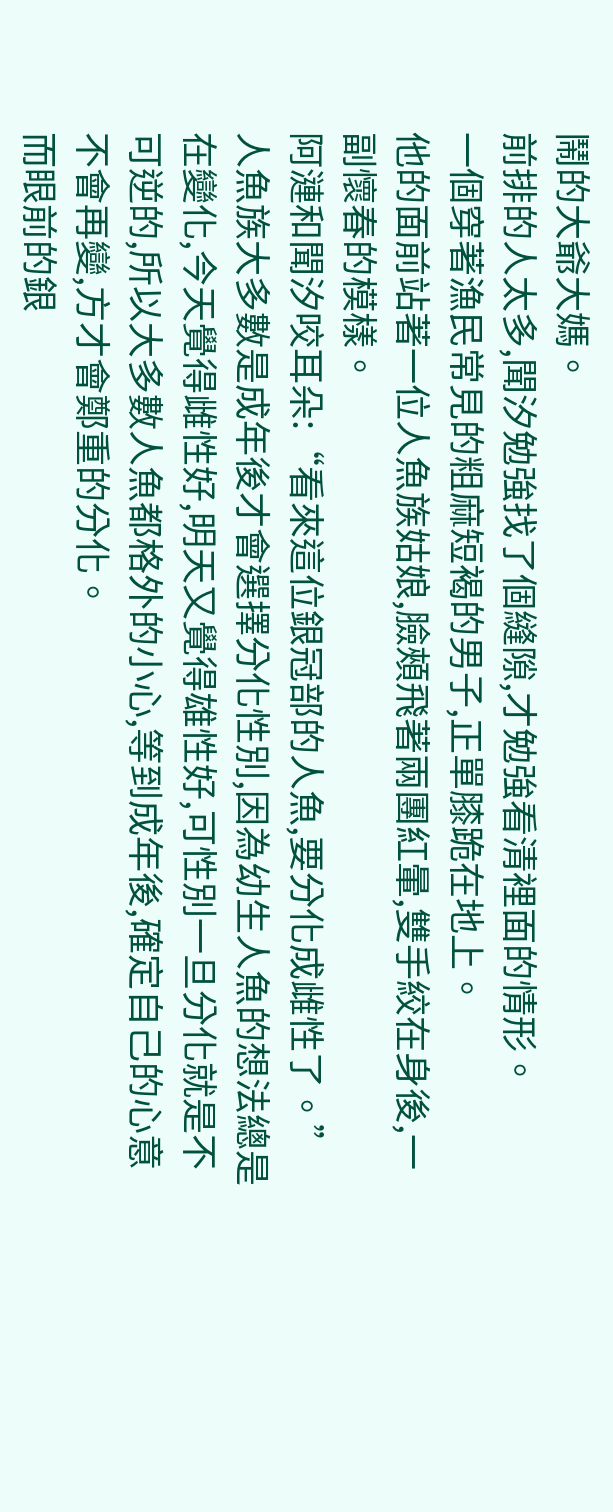鬧的大爺大媽。
前排的人太多,聞汐勉強找了個縫隙,才勉強看清裡面的情形。
一個穿著漁民常見的粗麻短褐的男子,正單膝跪在地上。
他的面前站著一位人魚族姑娘,臉頰飛著兩團紅暈,雙手絞在身後,一副懷春的模樣。
阿漣和聞汐咬耳朵:“看來這位銀冠部的人魚,要分化成雌性了。”
人魚族大多數是成年後才會選擇分化性別,因為幼生人魚的想法總是在變化,今天覺得雌性好,明天又覺得雄性好,可性別一旦分化就是不可逆的,所以大多數人魚都格外的小心,等到成年後,確定自己的心意不會再變,方才會鄭重的分化。
而眼前的銀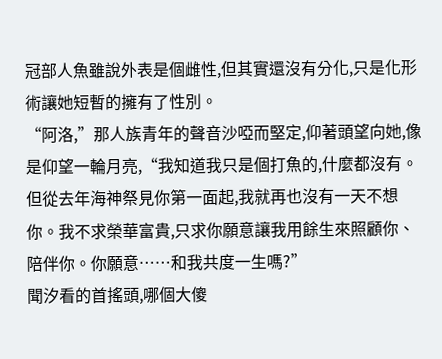冠部人魚雖說外表是個雌性,但其實還沒有分化,只是化形術讓她短暫的擁有了性別。
“阿洛,”那人族青年的聲音沙啞而堅定,仰著頭望向她,像是仰望一輪月亮,“我知道我只是個打魚的,什麼都沒有。但從去年海神祭見你第一面起,我就再也沒有一天不想你。我不求榮華富貴,只求你願意讓我用餘生來照顧你、陪伴你。你願意……和我共度一生嗎?”
聞汐看的首搖頭,哪個大傻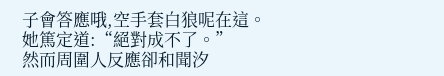子會答應哦,空手套白狼呢在這。
她篤定道:“絕對成不了。”
然而周圍人反應卻和聞汐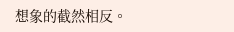想象的截然相反。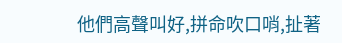他們高聲叫好,拼命吹口哨,扯著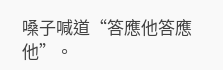嗓子喊道“答應他答應他”。